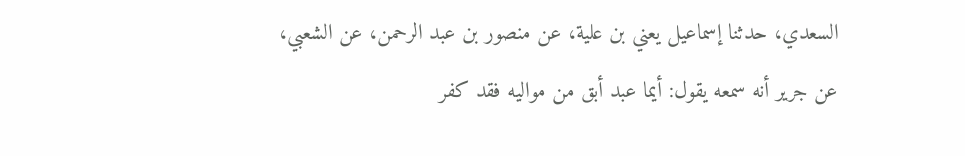السعدي، حدثنا إسماعيل يعني بن علية، عن منصور بن عبد الرحمن، عن الشعبي،
عن جرير أنه سمعه يقول: أيما عبد أبق من مواليه فقد كفر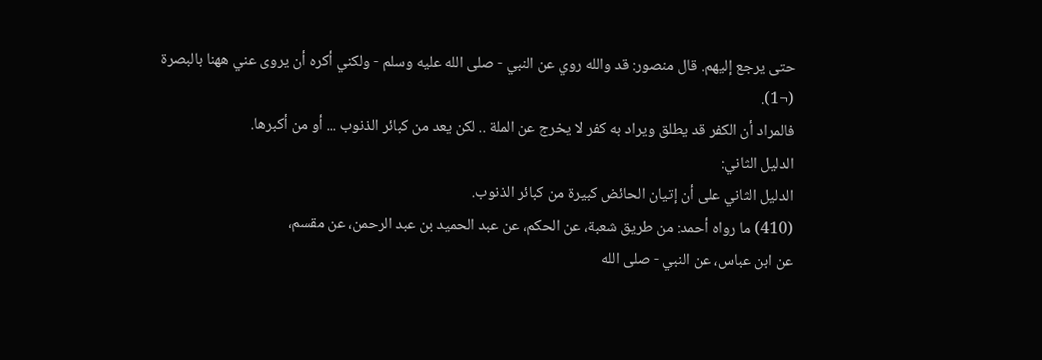حتى يرجع إليهم. قال منصور: قد والله روي عن النبي - صلى الله عليه وسلم - ولكني أكره أن يروى عني ههنا بالبصرة (¬1).
فالمراد أن الكفر قد يطلق ويراد به كفر لا يخرج عن الملة .. لكن يعد من كبائر الذنوب ... أو من أكبرها.
الدليل الثاني:
الدليل الثاني على أن إتيان الحائض كبيرة من كبائر الذنوب.
(410) ما رواه أحمد: من طريق شعبة، عن الحكم، عن عبد الحميد بن عبد الرحمن، عن مقسم،
عن ابن عباس، عن النبي - صلى الله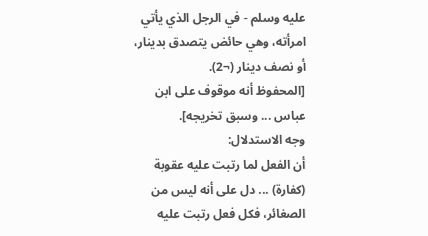عليه وسلم - في الرجل الذي يأتي امرأته، وهي حائض يتصدق بدينار، أو نصف دينار (¬2).
[المحفوظ أنه موقوف على ابن عباس ... وسبق تخريجه].
وجه الاستدلال:
أن الفعل لما رتبت عليه عقوبة (كفارة) ... دل على أنه ليس من الصغائر، فكل فعل رتبت عليه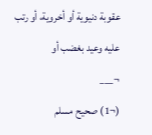عقوبة دنيوية أو أخروية، أو رتب عليه وعيد بغضب أو
¬___
(¬1) صحيح مسلم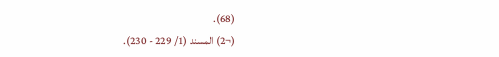(68).
(¬2) المسند (1/ 229 - 230).